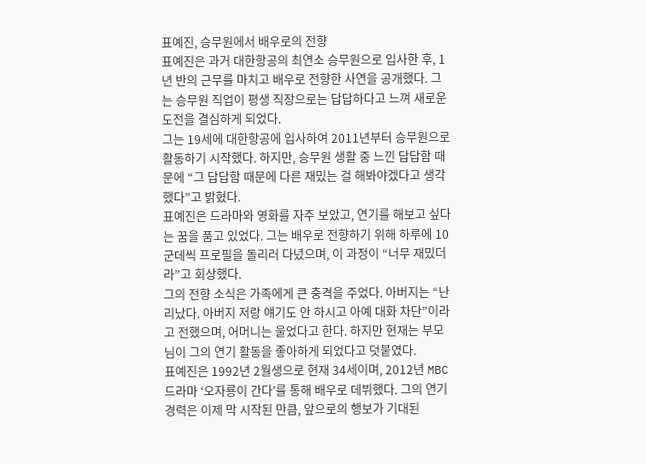표예진, 승무원에서 배우로의 전향
표예진은 과거 대한항공의 최연소 승무원으로 입사한 후, 1년 반의 근무를 마치고 배우로 전향한 사연을 공개했다. 그는 승무원 직업이 평생 직장으로는 답답하다고 느껴 새로운 도전을 결심하게 되었다.
그는 19세에 대한항공에 입사하여 2011년부터 승무원으로 활동하기 시작했다. 하지만, 승무원 생활 중 느낀 답답함 때문에 “그 답답함 때문에 다른 재밌는 걸 해봐야겠다고 생각했다”고 밝혔다.
표예진은 드라마와 영화를 자주 보았고, 연기를 해보고 싶다는 꿈을 품고 있었다. 그는 배우로 전향하기 위해 하루에 10군데씩 프로필을 돌리러 다녔으며, 이 과정이 “너무 재밌더라”고 회상했다.
그의 전향 소식은 가족에게 큰 충격을 주었다. 아버지는 “난리났다. 아버지 저랑 얘기도 안 하시고 아예 대화 차단”이라고 전했으며, 어머니는 울었다고 한다. 하지만 현재는 부모님이 그의 연기 활동을 좋아하게 되었다고 덧붙였다.
표예진은 1992년 2월생으로 현재 34세이며, 2012년 MBC 드라마 ‘오자룡이 간다’를 통해 배우로 데뷔했다. 그의 연기 경력은 이제 막 시작된 만큼, 앞으로의 행보가 기대된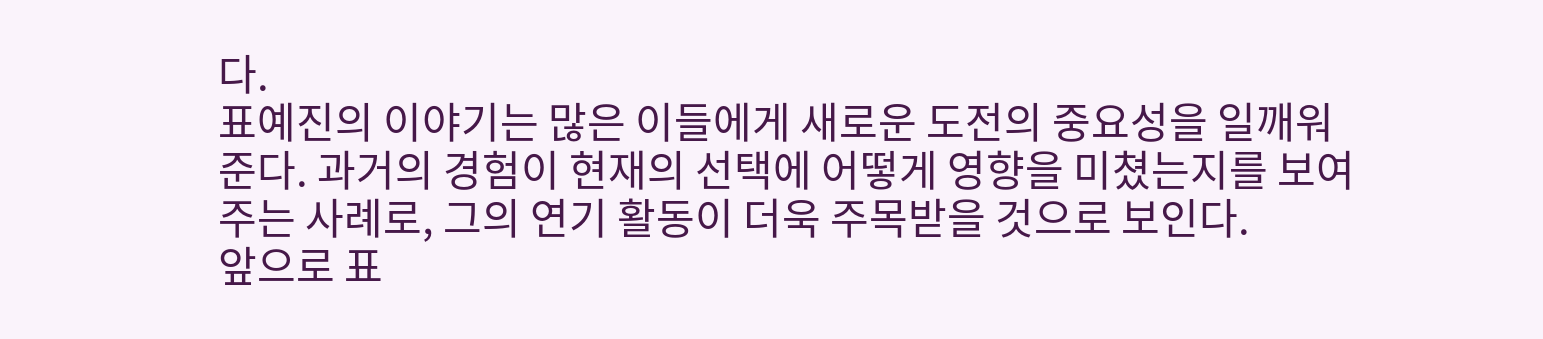다.
표예진의 이야기는 많은 이들에게 새로운 도전의 중요성을 일깨워준다. 과거의 경험이 현재의 선택에 어떻게 영향을 미쳤는지를 보여주는 사례로, 그의 연기 활동이 더욱 주목받을 것으로 보인다.
앞으로 표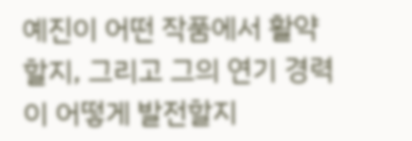예진이 어떤 작품에서 활약할지, 그리고 그의 연기 경력이 어떻게 발전할지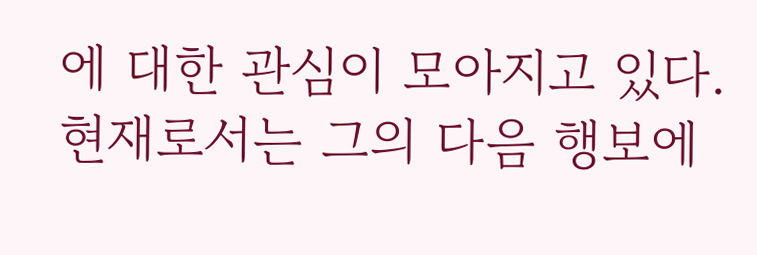에 대한 관심이 모아지고 있다. 현재로서는 그의 다음 행보에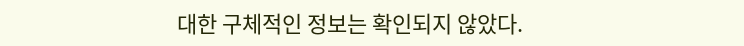대한 구체적인 정보는 확인되지 않았다.